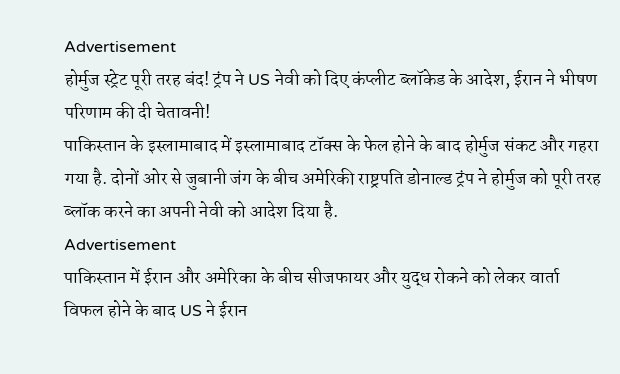Advertisement
होर्मुज स्ट्रेट पूरी तरह बंद! ट्रंप ने US नेवी को दिए कंप्लीट ब्लॉकेड के आदेश, ईरान ने भीषण परिणाम की दी चेतावनी!
पाकिस्तान के इस्लामाबाद में इस्लामाबाद टॉक्स के फेल होने के बाद होर्मुज संकट और गहरा गया है. दोनों ओर से जुबानी जंग के बीच अमेरिकी राष्ट्रपति डोनाल्ड ट्रंप ने होर्मुज को पूरी तरह ब्लॉक करने का अपनी नेवी को आदेश दिया है.
Advertisement
पाकिस्तान में ईरान और अमेरिका के बीच सीजफायर और युद्ध रोकने को लेकर वार्ता विफल होने के बाद US ने ईरान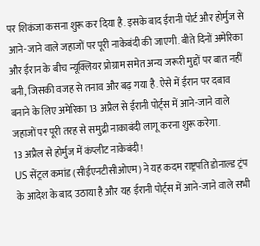पर शिकंजा कसना शुरू कर दिया है. इसके बाद ईरानी पोर्ट और होर्मुज से आने-जाने वाले जहाजों पर पूरी नाकेबंदी की जाएगी. बीते दिनों अमेरिका और ईरान के बीच न्यूक्लियर प्रोग्राम समेत अन्य जरूरी मुद्दों पर बात नहीं बनी, जिसकी वजह से तनाव और बढ़ गया है. ऐसे में ईरान पर दबाव बनाने के लिए अमेरिका 13 अप्रैल से ईरानी पोर्ट्स में आने-जाने वाले जहाजों पर पूरी तरह से समुद्री नाकाबंदी लागू करना शुरू करेगा.
13 अप्रैल से होर्मुज में कंप्लीट नाकेबंदी!
US सेंट्रल कमांड (सीईएनटीसीओएम) ने यह कदम राष्ट्रपति डोनाल्ड ट्रंप के आदेश के बाद उठाया है और यह ईरानी पोर्ट्स में आने-जाने वाले सभी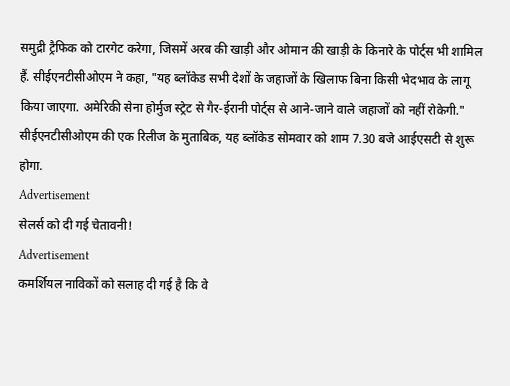समुद्री ट्रैफिक को टारगेट करेगा, जिसमें अरब की खाड़ी और ओमान की खाड़ी के किनारे के पोर्ट्स भी शामिल हैं. सीईएनटीसीओएम ने कहा, "यह ब्लॉकेड सभी देशों के जहाजों के खिलाफ बिना किसी भेदभाव के लागू किया जाएगा. अमेरिकी सेना होर्मुज स्ट्रेट से गैर-ईरानी पोर्ट्स से आने-जाने वाले जहाजों को नहीं रोकेगी." सीईएनटीसीओएम की एक रिलीज के मुताबिक, यह ब्लॉकेड सोमवार को शाम 7.30 बजे आईएसटी से शुरू होगा.
Advertisement
सेलर्स को दी गई चेतावनी!
Advertisement
कमर्शियल नाविकों को सलाह दी गई है कि वे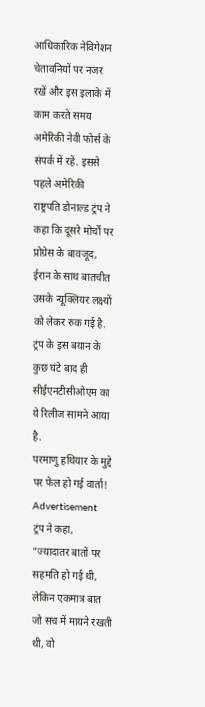आधिकारिक नेविगेशन चेतावनियों पर नजर रखें और इस इलाके में काम करते समय अमेरिकी नेवी फोर्स के संपर्क में रहें. इससे पहले अमेरिकी राष्ट्रपति डोनाल्ड ट्रंप ने कहा कि दूसरे मोर्चों पर प्रोग्रेस के बावजूद, ईरान के साथ बातचीत उसके न्यूक्लियर लक्ष्यों को लेकर रुक गई है. ट्रंप के इस बयान के कुछ घंटे बाद ही सीईएनटीसीओएम का ये रिलीज सामने आया है.
परमाणु हथियार के मुद्दे पर फेल हो गई वार्ता!
Advertisement
ट्रंप ने कहा, "ज्यादातर बातों पर सहमति हो गई थी, लेकिन एकमात्र बात जो सच में मायने रखती थी, वो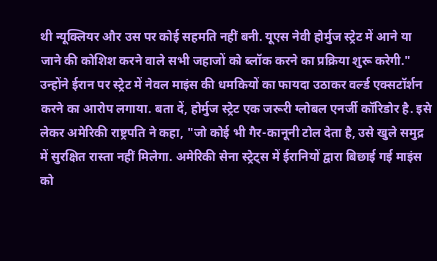थी न्यूक्लियर और उस पर कोई सहमति नहीं बनी. यूएस नेवी होर्मुज स्ट्रेट में आने या जाने की कोशिश करने वाले सभी जहाजों को ब्लॉक करने का प्रक्रिया शुरू करेगी."
उन्होंने ईरान पर स्ट्रेट में नेवल माइंस की धमकियों का फायदा उठाकर वर्ल्ड एक्सटॉर्शन करने का आरोप लगाया. बता दें, होर्मुज स्ट्रेट एक जरूरी ग्लोबल एनर्जी कॉरिडोर है. इसे लेकर अमेरिकी राष्ट्रपति ने कहा, "जो कोई भी गैर-कानूनी टोल देता है, उसे खुले समुद्र में सुरक्षित रास्ता नहीं मिलेगा. अमेरिकी सेना स्ट्रेट्स में ईरानियों द्वारा बिछाई गई माइंस को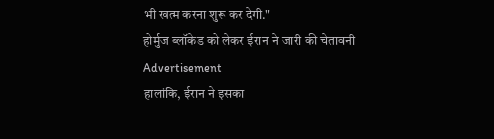भी खत्म करना शुरू कर देगी."
होर्मुज ब्लॉकेड को लेकर ईरान ने जारी की चेतावनी
Advertisement
हालांकि, ईरान ने इसका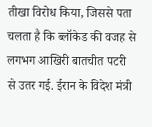तीखा विरोध किया, जिससे पता चलता है कि ब्लॉकेड की वजह से लगभग आखिरी बातचीत पटरी से उतर गई. ईरान के विदेश मंत्री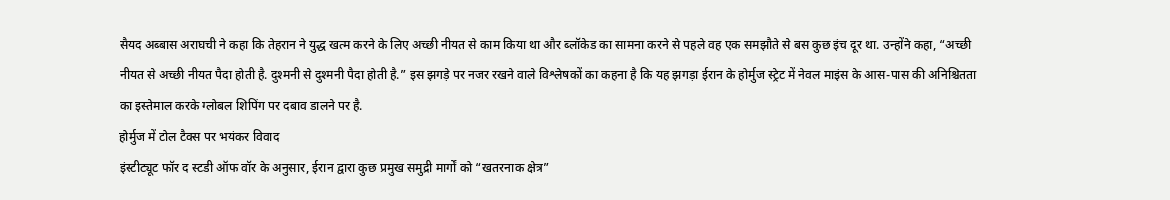सैयद अब्बास अराघची ने कहा कि तेहरान ने युद्ध खत्म करने के लिए अच्छी नीयत से काम किया था और ब्लॉकेड का सामना करने से पहले वह एक समझौते से बस कुछ इंच दूर था. उन्होंने कहा, “अच्छी नीयत से अच्छी नीयत पैदा होती है. दुश्मनी से दुश्मनी पैदा होती है.” इस झगड़े पर नजर रखने वाले विश्लेषकों का कहना है कि यह झगड़ा ईरान के होर्मुज स्ट्रेट में नेवल माइंस के आस-पास की अनिश्चितता का इस्तेमाल करके ग्लोबल शिपिंग पर दबाव डालने पर है.
होर्मुज में टोल टैक्स पर भयंकर विवाद
इंस्टीट्यूट फॉर द स्टडी ऑफ वॉर के अनुसार, ईरान द्वारा कुछ प्रमुख समुद्री मार्गों को “खतरनाक क्षेत्र”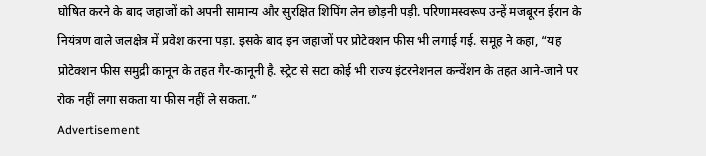घोषित करने के बाद जहाजों को अपनी सामान्य और सुरक्षित शिपिंग लेन छोड़नी पड़ी. परिणामस्वरूप उन्हें मजबूरन ईरान के नियंत्रण वाले जलक्षेत्र में प्रवेश करना पड़ा. इसके बाद इन जहाजों पर प्रोटेक्शन फीस भी लगाई गई. समूह ने कहा, “यह प्रोटेक्शन फीस समुद्री कानून के तहत गैर-कानूनी है. स्ट्रेट से सटा कोई भी राज्य इंटरनेशनल कन्वेंशन के तहत आने-जाने पर रोक नहीं लगा सकता या फीस नहीं ले सकता.”
Advertisement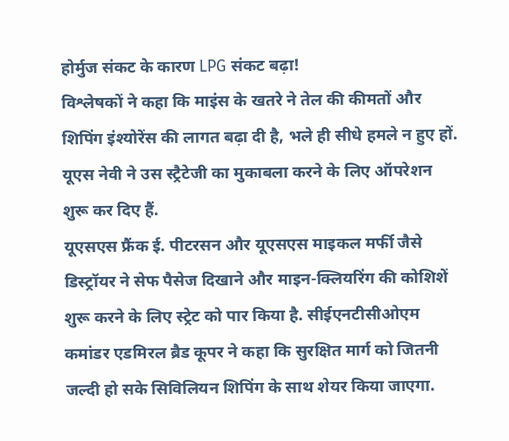होर्मुज संकट के कारण LPG संकट बढ़ा!
विश्लेषकों ने कहा कि माइंस के खतरे ने तेल की कीमतों और शिपिंग इंश्योरेंस की लागत बढ़ा दी है, भले ही सीधे हमले न हुए हों. यूएस नेवी ने उस स्ट्रैटेजी का मुकाबला करने के लिए ऑपरेशन शुरू कर दिए हैं.
यूएसएस फ्रैंक ई. पीटरसन और यूएसएस माइकल मर्फी जैसे डिस्ट्रॉयर ने सेफ पैसेज दिखाने और माइन-क्लियरिंग की कोशिशें शुरू करने के लिए स्ट्रेट को पार किया है. सीईएनटीसीओएम कमांडर एडमिरल ब्रैड कूपर ने कहा कि सुरक्षित मार्ग को जितनी जल्दी हो सके सिविलियन शिपिंग के साथ शेयर किया जाएगा.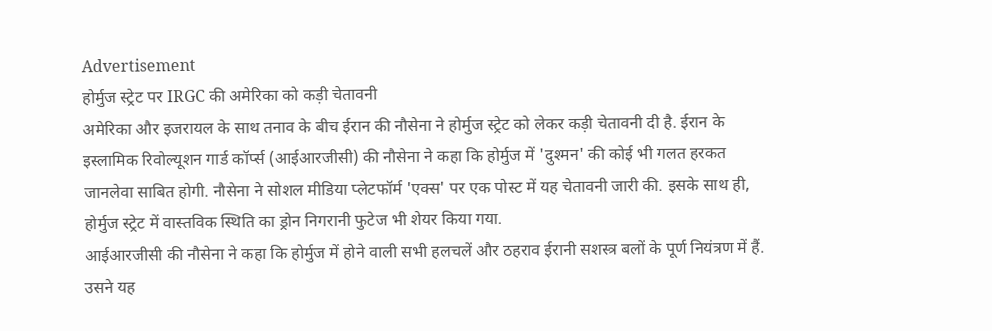Advertisement
होर्मुज स्ट्रेट पर IRGC की अमेरिका को कड़ी चेतावनी
अमेरिका और इजरायल के साथ तनाव के बीच ईरान की नौसेना ने होर्मुज स्ट्रेट को लेकर कड़ी चेतावनी दी है. ईरान के इस्लामिक रिवोल्यूशन गार्ड कॉर्प्स (आईआरजीसी) की नौसेना ने कहा कि होर्मुज में 'दुश्मन' की कोई भी गलत हरकत जानलेवा साबित होगी. नौसेना ने सोशल मीडिया प्लेटफॉर्म 'एक्स' पर एक पोस्ट में यह चेतावनी जारी की. इसके साथ ही, होर्मुज स्ट्रेट में वास्तविक स्थिति का ड्रोन निगरानी फुटेज भी शेयर किया गया.
आईआरजीसी की नौसेना ने कहा कि होर्मुज में होने वाली सभी हलचलें और ठहराव ईरानी सशस्त्र बलों के पूर्ण नियंत्रण में हैं. उसने यह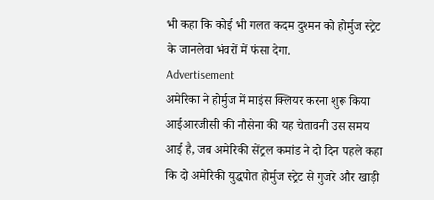भी कहा कि कोई भी गलत कदम दुश्मन को होर्मुज स्ट्रेट के जानलेवा भंवरों में फंसा देगा.
Advertisement
अमेरिका ने होर्मुज में माइंस क्लियर करना शुरू किया
आईआरजीसी की नौसेना की यह चेतावनी उस समय आई है, जब अमेरिकी सेंट्रल कमांड ने दो दिन पहले कहा कि दो अमेरिकी युद्धपोत होर्मुज स्ट्रेट से गुजरे और खाड़ी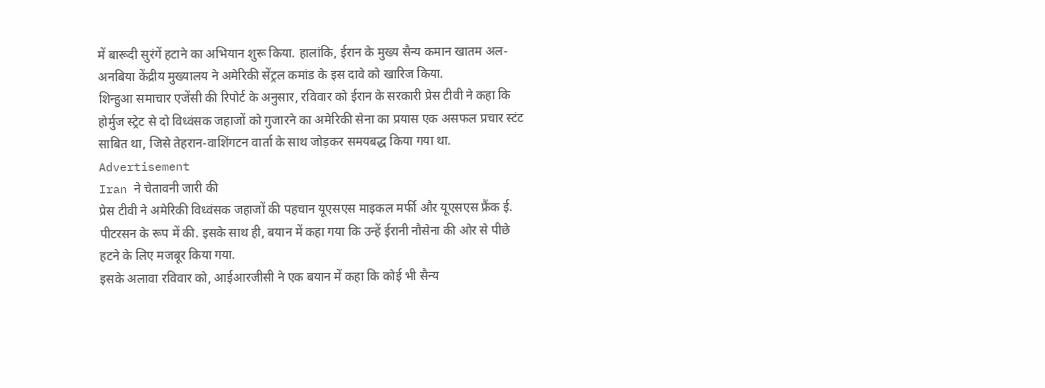में बारूदी सुरंगें हटाने का अभियान शुरू किया. हालांकि, ईरान के मुख्य सैन्य कमान खातम अल-अनबिया केंद्रीय मुख्यालय ने अमेरिकी सेंट्रल कमांड के इस दावे को खारिज किया.
शिन्हुआ समाचार एजेंसी की रिपोर्ट के अनुसार, रविवार को ईरान के सरकारी प्रेस टीवी ने कहा कि होर्मुज स्ट्रेट से दो विध्वंसक जहाजों को गुजारने का अमेरिकी सेना का प्रयास एक असफल प्रचार स्टंट साबित था, जिसे तेहरान-वाशिंगटन वार्ता के साथ जोड़कर समयबद्ध किया गया था.
Advertisement
Iran ने चेतावनी जारी की
प्रेस टीवी ने अमेरिकी विध्वंसक जहाजों की पहचान यूएसएस माइकल मर्फी और यूएसएस फ्रैंक ई. पीटरसन के रूप में की. इसके साथ ही, बयान में कहा गया कि उन्हें ईरानी नौसेना की ओर से पीछे हटने के लिए मजबूर किया गया.
इसके अलावा रविवार को, आईआरजीसी ने एक बयान में कहा कि कोई भी सैन्य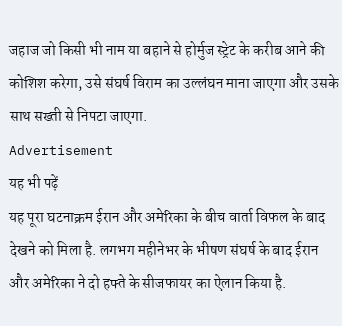जहाज जो किसी भी नाम या बहाने से होर्मुज स्ट्रेट के करीब आने की कोशिश करेगा, उसे संघर्ष विराम का उल्लंघन माना जाएगा और उसके साथ सख्ती से निपटा जाएगा.
Advertisement
यह भी पढ़ें
यह पूरा घटनाक्रम ईरान और अमेरिका के बीच वार्ता विफल के बाद देखने को मिला है. लगभग महीनेभर के भीषण संघर्ष के बाद ईरान और अमेरिका ने दो हफ्ते के सीजफायर का ऐलान किया है.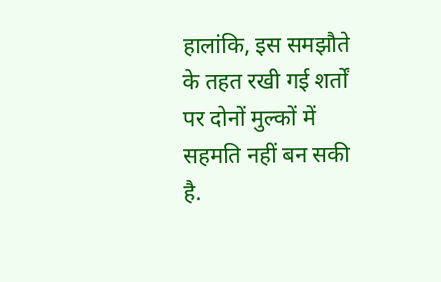हालांकि, इस समझौते के तहत रखी गई शर्तों पर दोनों मुल्कों में सहमति नहीं बन सकी है.